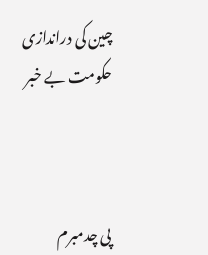چین کی دراندازی حکومت بے خبر



پی چدمبرم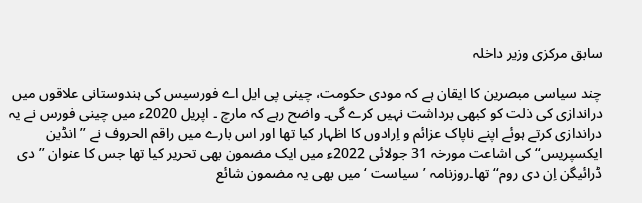سابق مرکزی وزیر داخلہ

چند سیاسی مبصرین کا ایقان ہے کہ مودی حکومت، چینی پی ایل اے فورسیس کی ہندوستانی علاقوں میں دراندازی کی ذلت کو کبھی برداشت نہیں کرے گی۔ واضح رہے کہ مارچ ۔ اپریل 2020ء میں چینی فورس نے یہ دراندازی کرتے ہوئے اپنے ناپاک عزائم و اِرادوں کا اظہار کیا تھا اور اس بارے میں راقم الحروف نے ’’انڈین ایکسپریس‘‘ کی اشاعت مورخہ 31 جولائی 2022ء میں ایک مضمون بھی تحریر کیا تھا جس کا عنوان ’’دی ڈرائیگن اِن دی روم‘‘ تھا۔روزنامہ ’سیاست ‘میں بھی یہ مضمون شائع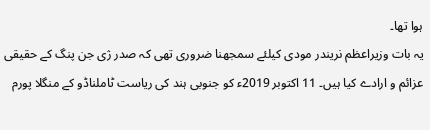ہوا تھا۔
یہ بات وزیراعظم نریندر مودی کیلئے سمجھنا ضروری تھی کہ صدر ژی جن پنگ کے حقیقی عزائم و ارادے کیا ہیں۔ 11 اکتوبر 2019ء کو جنوبی ہند کی ریاست ٹاملناڈو کے منگلا پورم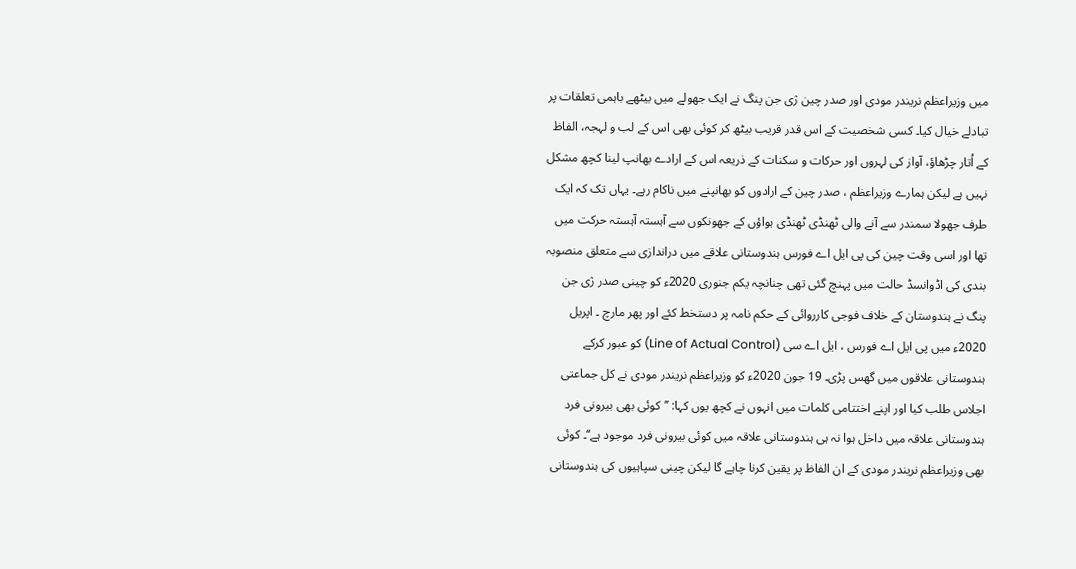میں وزیراعظم نریندر مودی اور صدر چین ژی جن پنگ نے ایک جھولے میں بیٹھے باہمی تعلقات پر تبادلے خیال کیا۔ کسی شخصیت کے اس قدر قریب بیٹھ کر کوئی بھی اس کے لب و لہجہ، الفاظ کے اُتار چڑھاؤ، آواز کی لہروں اور حرکات و سکنات کے ذریعہ اس کے ارادے بھانپ لینا کچھ مشکل نہیں ہے لیکن ہمارے وزیراعظم ، صدر چین کے ارادوں کو بھانپنے میں ناکام رہے۔ یہاں تک کہ ایک طرف جھولا سمندر سے آنے والی ٹھنڈی ٹھنڈی ہواؤں کے جھونکوں سے آہستہ آہستہ حرکت میں تھا اور اسی وقت چین کی پی ایل اے فورس ہندوستانی علاقے میں دراندازی سے متعلق منصوبہ بندی کی اڈوانسڈ حالت میں پہنچ گئی تھی چنانچہ یکم جنوری 2020ء کو چینی صدر ژی جن پنگ نے ہندوستان کے خلاف فوجی کارروائی کے حکم نامہ پر دستخط کئے اور پھر مارچ ۔ اپریل 2020ء میں پی ایل اے فورس ، ایل اے سی (Line of Actual Control) کو عبور کرکے ہندوستانی علاقوں میں گھس پڑی۔ 19 جون 2020ء کو وزیراعظم نریندر مودی نے کل جماعتی اجلاس طلب کیا اور اپنے اختتامی کلمات میں انہوں نے کچھ یوں کہا: ’’کوئی بھی بیرونی فرد ہندوستانی علاقہ میں داخل ہوا نہ ہی ہندوستانی علاقہ میں کوئی بیرونی فرد موجود ہے‘‘۔ کوئی بھی وزیراعظم نریندر مودی کے ان الفاظ پر یقین کرنا چاہے گا لیکن چینی سپاہیوں کی ہندوستانی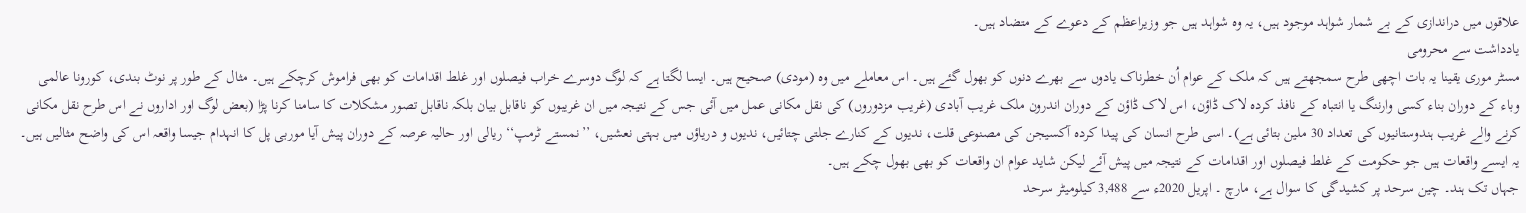علاقوں میں دراندازی کے بے شمار شواہد موجود ہیں، یہ وہ شواہد ہیں جو وزیراعظم کے دعوے کے متضاد ہیں۔
یادداشت سے محرومی
مسٹر موری یقینا یہ بات اچھی طرح سمجھتے ہیں کہ ملک کے عوام اُن خطرناک یادوں سے بھرے دنوں کو بھول گئے ہیں۔ اس معاملے میں وہ (مودی) صحیح ہیں۔ ایسا لگتا ہے کہ لوگ دوسرے خراب فیصلوں اور غلط اقدامات کو بھی فراموش کرچکے ہیں۔ مثال کے طور پر نوٹ بندی، کورونا عالمی وباء کے دوران بناء کسی وارننگ یا انتباہ کے نافذ کردہ لاک ڈاؤن، اس لاک ڈاؤن کے دوران اندرون ملک غریب آبادی (غریب مزدوروں) کی نقل مکانی عمل میں آئی جس کے نتیجہ میں ان غریبوں کو ناقابل بیان بلکہ ناقابل تصور مشکلات کا سامنا کرنا پڑا (بعض لوگ اور اداروں نے اس طرح نقل مکانی کرنے والے غریب ہندوستانیوں کی تعداد 30 ملین بتائی ہے)۔ اسی طرح انسان کی پیدا کردہ آکسیجن کی مصنوعی قلت، ندیوں کے کنارے جلتی چتائیں، ندیوں و دریاؤں میں بہتی نعشیں، ’’نمستے ٹرمپ‘‘ ریالی اور حالیہ عرصہ کے دوران پیش آیا موربی پل کا انہدام جیسا واقعہ اس کی واضح مثالیں ہیں۔ یہ ایسے واقعات ہیں جو حکومت کے غلط فیصلوں اور اقدامات کے نتیجہ میں پیش آئے لیکن شاید عوام ان واقعات کو بھی بھول چکے ہیں۔
جہاں تک ہند۔ چین سرحد پر کشیدگی کا سوال ہے، مارچ ۔ اپریل 2020ء سے 3,488 کیلومیٹر سرحد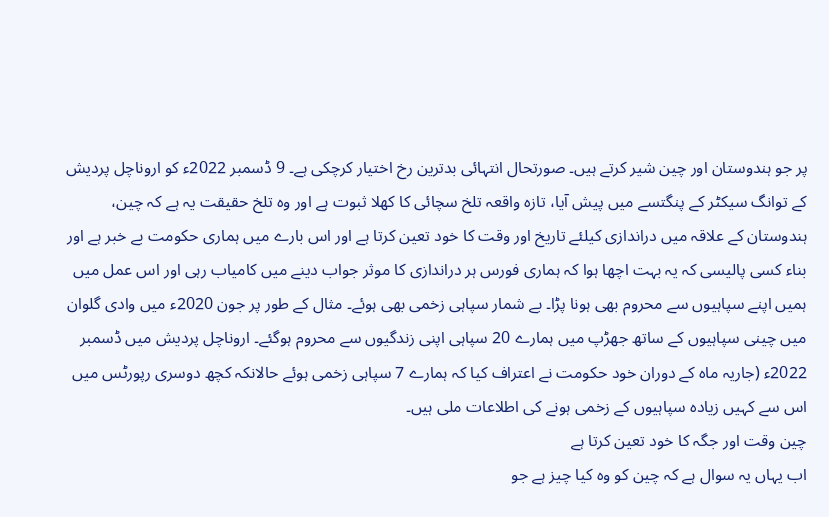پر جو ہندوستان اور چین شیر کرتے ہیں۔ صورتحال انتہائی بدترین رخ اختیار کرچکی ہے۔ 9 ڈسمبر 2022ء کو اروناچل پردیش کے توانگ سیکٹر کے پنگتسے میں پیش آیا، تازہ واقعہ تلخ سچائی کا کھلا ثبوت ہے اور وہ تلخ حقیقت یہ ہے کہ چین، ہندوستان کے علاقہ میں دراندازی کیلئے تاریخ اور وقت کا خود تعین کرتا ہے اور اس بارے میں ہماری حکومت بے خبر ہے اور بناء کسی پالیسی کہ یہ بہت اچھا ہوا کہ ہماری فورس ہر دراندازی کا موثر جواب دینے میں کامیاب رہی اور اس عمل میں ہمیں اپنے سپاہیوں سے محروم بھی ہونا پڑا۔ بے شمار سپاہی زخمی بھی ہوئے۔ مثال کے طور پر جون 2020ء میں وادی گلوان میں چینی سپاہیوں کے ساتھ جھڑپ میں ہمارے 20 سپاہی اپنی زندگیوں سے محروم ہوگئے۔ اروناچل پردیش میں ڈسمبر 2022ء (جاریہ ماہ کے دوران خود حکومت نے اعتراف کیا کہ ہمارے 7 سپاہی زخمی ہوئے حالانکہ کچھ دوسری رپورٹس میں اس سے کہیں زیادہ سپاہیوں کے زخمی ہونے کی اطلاعات ملی ہیں۔
چین وقت اور جگہ کا خود تعین کرتا ہے
اب یہاں یہ سوال ہے کہ چین کو وہ کیا چیز ہے جو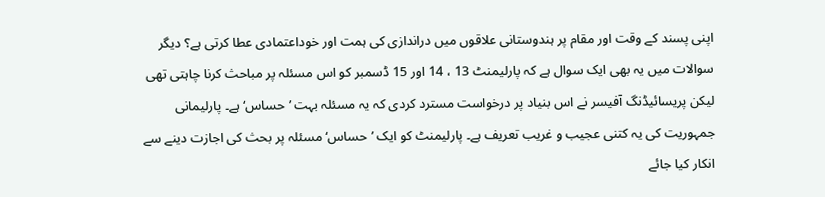اپنی پسند کے وقت اور مقام پر ہندوستانی علاقوں میں دراندازی کی ہمت اور خوداعتمادی عطا کرتی ہے؟ دیگر سوالات میں یہ بھی ایک سوال ہے کہ پارلیمنٹ 13 ، 14 اور 15 ڈسمبر کو اس مسئلہ پر مباحث کرنا چاہتی تھی لیکن پریسائیڈنگ آفیسر نے اس بنیاد پر درخواست مسترد کردی کہ یہ مسئلہ بہت ’حساس‘ ہے۔ پارلیمانی جمہوریت کی یہ کتنی عجیب و غریب تعریف ہے۔ پارلیمنٹ کو ایک ’حساس‘ مسئلہ پر بحث کی اجازت دینے سے انکار کیا جائے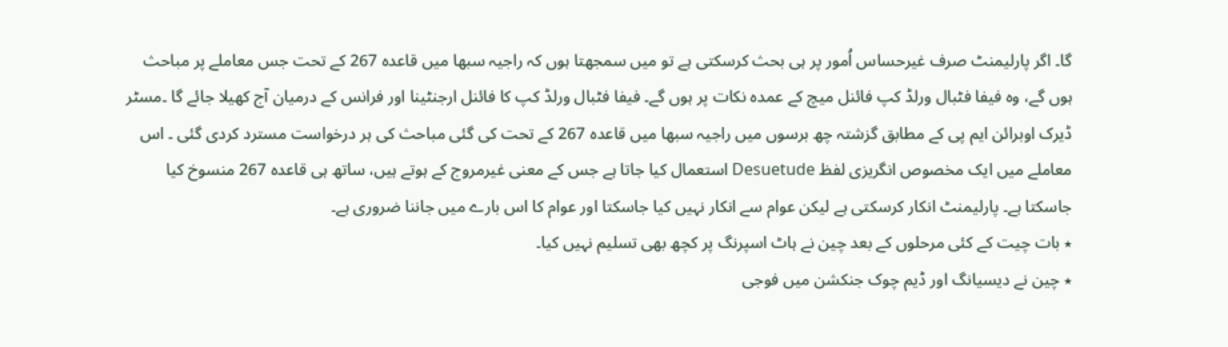گا۔ اگر پارلیمنٹ صرف غیرحساس اُمور پر ہی بحث کرسکتی ہے تو میں سمجھتا ہوں کہ راجیہ سبھا میں قاعدہ 267 کے تحت جس معاملے پر مباحث ہوں گے، وہ فیفا فٹبال ورلڈ کپ فائنل میچ کے عمدہ نکات پر ہوں گے۔ فیفا فٹبال ورلڈ کپ کا فائنل ارجنٹینا اور فرانس کے درمیان آج کھیلا جائے گا ۔مسٹر ڈیرک اوبرائن ایم پی کے مطابق گزشتہ چھ برسوں میں راجیہ سبھا میں قاعدہ 267 کے تحت کی گئی مباحث کی ہر درخواست مسترد کردی گئی ۔ اس معاملے میں ایک مخصوص انگریزی لفظ Desuetude استعمال کیا جاتا ہے جس کے معنی غیرمروج کے ہوتے ہیں، ساتھ ہی قاعدہ 267 منسوخ کیا جاسکتا ہے۔ پارلیمنٹ انکار کرسکتی ہے لیکن عوام سے انکار نہیں کیا جاسکتا اور عوام کا اس بارے میں جاننا ضروری ہے۔
٭ بات چیت کے کئی مرحلوں کے بعد چین نے ہاٹ اسپرنگ پر کچھ بھی تسلیم نہیں کیا۔
٭ چین نے دیسیانگ اور ڈیم چوک جنکشن میں فوجی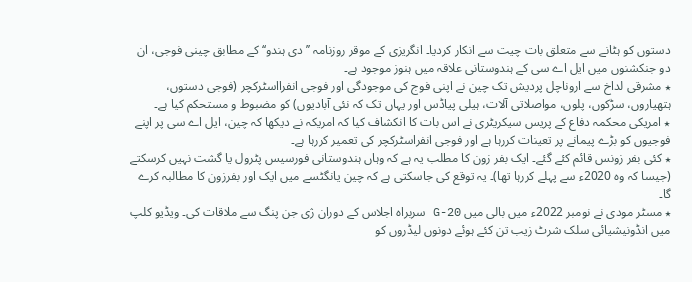دستوں کو ہٹانے سے متعلق بات چیت سے انکار کردیا۔ انگریزی کے موقر روزنامہ ’’دی ہندو‘‘ کے مطابق چینی فوجی، ان دو جنکشنوں میں ایل اے سی کے ہندوستانی علاقہ میں ہنوز موجود ہے۔
٭ مشرقی لداخ سے اروناچل پردیش تک چین نے اپنی فوج کی موجودگی اور فوجی انفرااسٹرکچر (فوجی دستوں، ہتھیاروں، سڑکوں، پلوں، مواصلاتی آلات، ہیلی پیاڈس اور یہاں تک کہ نئی آبادیوں) کو مضبوط و مستحکم کیا ہے۔
٭ امریکی محکمہ دفاع کے پریس سیکریٹری نے اس بات کا انکشاف کیا کہ امریکہ نے دیکھا کہ چین، ایل اے سی پر اپنے فوجیوں کو بڑے پیمانے پر تعینات کررہا ہے اور فوجی انفراسٹرکچر کی تعمیر کررہا ہے۔
٭ کئی بفر زونس قائم کئے گئے۔ ایک بفر زون کا مطلب یہ ہے کہ وہاں ہندوستانی فورسیس پٹرول یا گشت نہیں کرسکتے (جیسا کہ وہ 2020ء سے پہلے کررہا تھا)۔ یہ توقع کی جاسکتی ہے کہ چین یانگٹسے میں ایک اور بفرزون کا مطالبہ کرے گا۔
٭ مسٹر مودی نے نومبر 2022ء میں بالی میں G-20 سربراہ اجلاس کے دوران ژی جن پنگ سے ملاقات کی۔ ویڈیو کلپ میں انڈونیشیائی سلک شرٹ زیب تن کئے ہوئے دونوں لیڈروں کو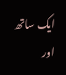ایک ساتھ اور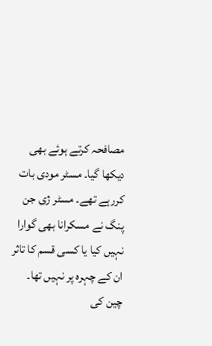مصافحہ کرتے ہوئے بھی دیکھا گیا۔ مسٹر مودی بات کررہے تھے۔ مسٹر ژی جن پنگ نے مسکرانا بھی گوارا نہیں کیا یا کسی قسم کا تاثر ان کے چہرہ پر نہیں تھا۔
چین کی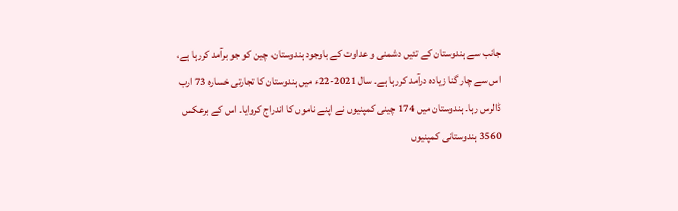جانب سے ہندوستان کے تئیں دشمنی و عداوت کے باوجود ہندوستان، چین کو جو برآمد کررہا ہے، اس سے چار گنا زیادہ درآمد کررہا ہے۔ سال 2021-22ء میں ہندوستان کا تجارتی خسارہ 73 ارب ڈالرس رہا۔ ہندوستان میں 174 چینی کمپنیوں نے اپنے ناموں کا اندراج کروایا۔ اس کے برعکس 3560 ہندوستانی کمپنیوں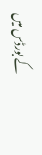کے بورڈس میں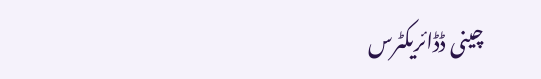چینی ڈڈائریکٹرس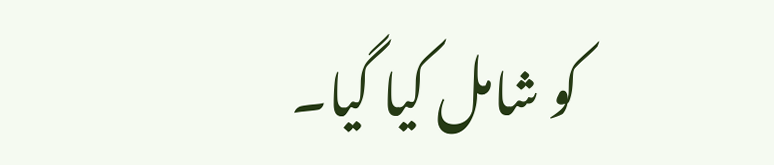کو شامل کیا گیا۔